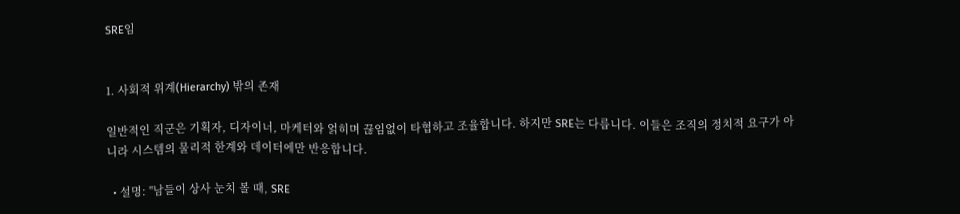SRE임


1. 사회적 위계(Hierarchy) 밖의 존재

일반적인 직군은 기획자, 디자이너, 마케터와 얽히며 끊임없이 타협하고 조율합니다. 하지만 SRE는 다릅니다. 이들은 조직의 정치적 요구가 아니라 시스템의 물리적 한계와 데이터에만 반응합니다.

  • 설명: "남들이 상사 눈치 볼 때, SRE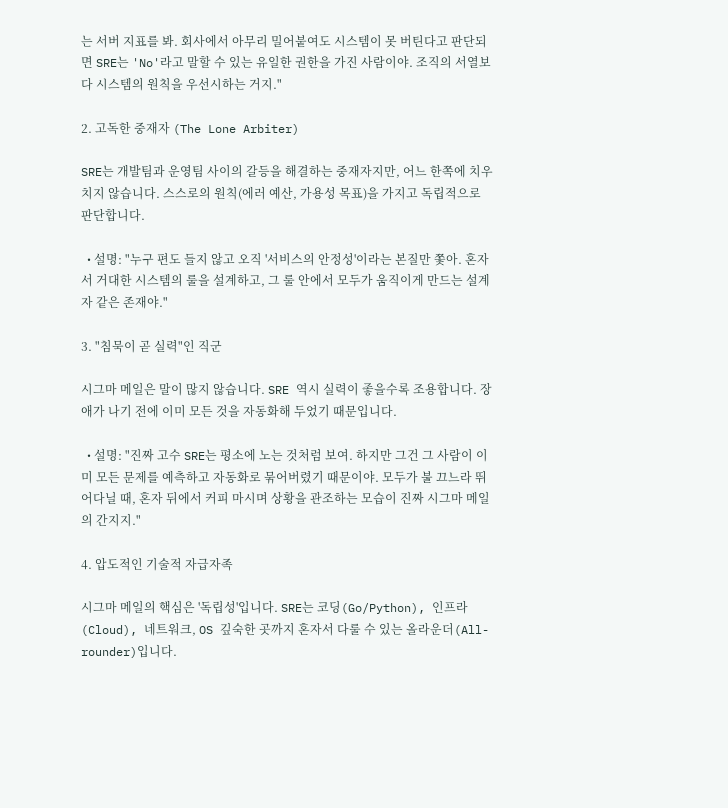는 서버 지표를 봐. 회사에서 아무리 밀어붙여도 시스템이 못 버틴다고 판단되면 SRE는 'No'라고 말할 수 있는 유일한 권한을 가진 사람이야. 조직의 서열보다 시스템의 원칙을 우선시하는 거지."

2. 고독한 중재자 (The Lone Arbiter)

SRE는 개발팀과 운영팀 사이의 갈등을 해결하는 중재자지만, 어느 한쪽에 치우치지 않습니다. 스스로의 원칙(에러 예산, 가용성 목표)을 가지고 독립적으로 판단합니다.

  • 설명: "누구 편도 들지 않고 오직 '서비스의 안정성'이라는 본질만 쫓아. 혼자서 거대한 시스템의 룰을 설계하고, 그 룰 안에서 모두가 움직이게 만드는 설계자 같은 존재야."

3. "침묵이 곧 실력"인 직군

시그마 메일은 말이 많지 않습니다. SRE 역시 실력이 좋을수록 조용합니다. 장애가 나기 전에 이미 모든 것을 자동화해 두었기 때문입니다.

  • 설명: "진짜 고수 SRE는 평소에 노는 것처럼 보여. 하지만 그건 그 사람이 이미 모든 문제를 예측하고 자동화로 묶어버렸기 때문이야. 모두가 불 끄느라 뛰어다닐 때, 혼자 뒤에서 커피 마시며 상황을 관조하는 모습이 진짜 시그마 메일의 간지지."

4. 압도적인 기술적 자급자족

시그마 메일의 핵심은 '독립성'입니다. SRE는 코딩(Go/Python), 인프라(Cloud), 네트워크, OS 깊숙한 곳까지 혼자서 다룰 수 있는 올라운더(All-rounder)입니다.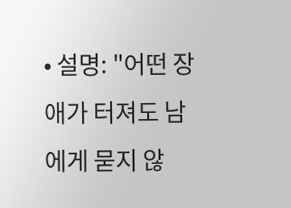• 설명: "어떤 장애가 터져도 남에게 묻지 않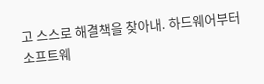고 스스로 해결책을 찾아내. 하드웨어부터 소프트웨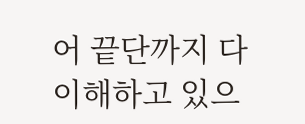어 끝단까지 다 이해하고 있으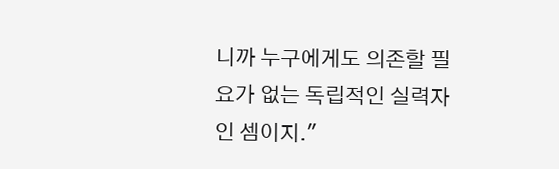니까 누구에게도 의존할 필요가 없는 독립적인 실력자인 셈이지."